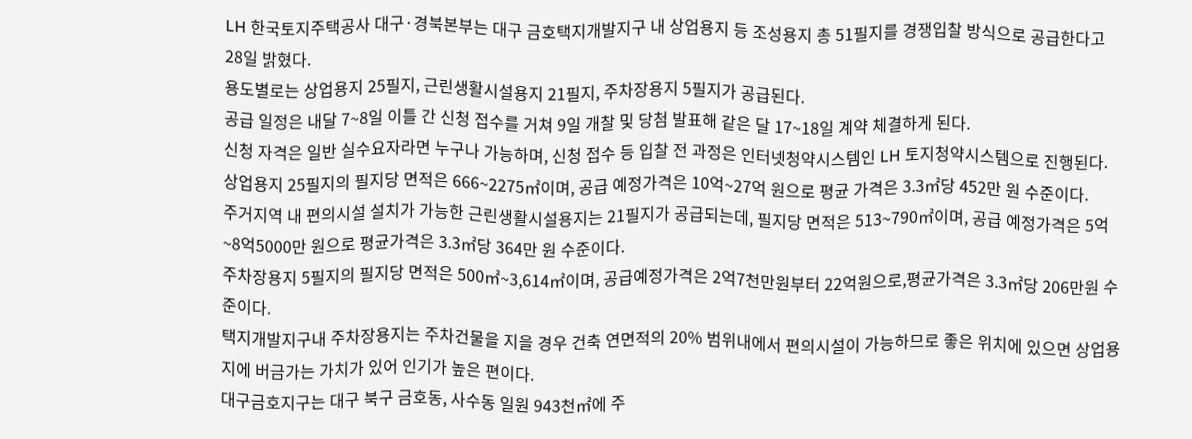LH 한국토지주택공사 대구·경북본부는 대구 금호택지개발지구 내 상업용지 등 조성용지 총 51필지를 경쟁입찰 방식으로 공급한다고 28일 밝혔다.
용도별로는 상업용지 25필지, 근린생활시설용지 21필지, 주차장용지 5필지가 공급된다.
공급 일정은 내달 7~8일 이틀 간 신청 접수를 거쳐 9일 개찰 및 당첨 발표해 같은 달 17~18일 계약 체결하게 된다.
신청 자격은 일반 실수요자라면 누구나 가능하며, 신청 접수 등 입찰 전 과정은 인터넷청약시스템인 LH 토지청약시스템으로 진행된다.
상업용지 25필지의 필지당 면적은 666~2275㎡이며, 공급 예정가격은 10억~27억 원으로 평균 가격은 3.3㎡당 452만 원 수준이다.
주거지역 내 편의시설 설치가 가능한 근린생활시설용지는 21필지가 공급되는데, 필지당 면적은 513~790㎡이며, 공급 예정가격은 5억~8억5000만 원으로 평균가격은 3.3㎡당 364만 원 수준이다.
주차장용지 5필지의 필지당 면적은 500㎡~3,614㎡이며, 공급예정가격은 2억7천만원부터 22억원으로,평균가격은 3.3㎡당 206만원 수준이다.
택지개발지구내 주차장용지는 주차건물을 지을 경우 건축 연면적의 20% 범위내에서 편의시설이 가능하므로 좋은 위치에 있으면 상업용지에 버금가는 가치가 있어 인기가 높은 편이다.
대구금호지구는 대구 북구 금호동, 사수동 일원 943천㎡에 주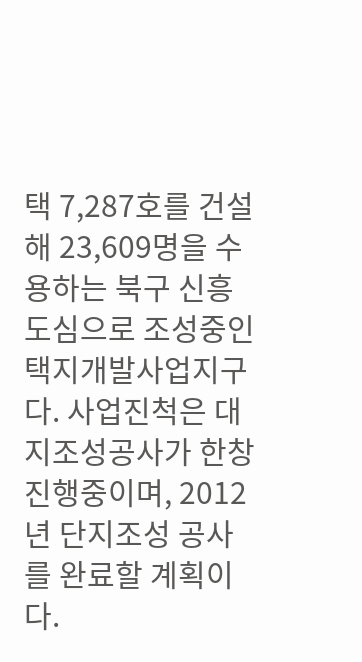택 7,287호를 건설해 23,609명을 수용하는 북구 신흥 도심으로 조성중인 택지개발사업지구다. 사업진척은 대지조성공사가 한창 진행중이며, 2012년 단지조성 공사를 완료할 계획이다.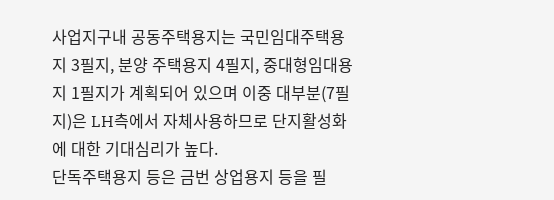사업지구내 공동주택용지는 국민임대주택용지 3필지, 분양 주택용지 4필지, 중대형임대용지 1필지가 계획되어 있으며 이중 대부분(7필지)은 LH측에서 자체사용하므로 단지활성화에 대한 기대심리가 높다.
단독주택용지 등은 금번 상업용지 등을 필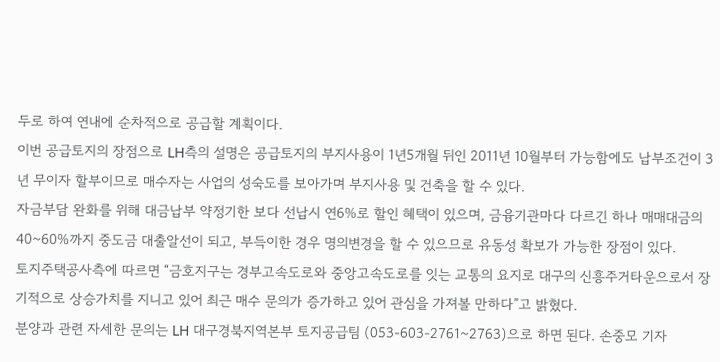두로 하여 연내에 순차적으로 공급할 계획이다.
이번 공급토지의 장점으로 LH측의 설명은 공급토지의 부지사용이 1년5개월 뒤인 2011년 10월부터 가능함에도 납부조건이 3년 무이자 할부이므로 매수자는 사업의 성숙도를 보아가며 부지사용 및 건축을 할 수 있다.
자금부담 완화를 위해 대금납부 약정기한 보다 선납시 연6%로 할인 혜택이 있으며, 금융기관마다 다르긴 하나 매매대금의 40~60%까지 중도금 대출알선이 되고, 부득이한 경우 명의변경을 할 수 있으므로 유동성 확보가 가능한 장점이 있다.
토지주택공사측에 따르면 “금호지구는 경부고속도로와 중앙고속도로를 잇는 교통의 요지로 대구의 신흥주거타운으로서 장기적으로 상승가치를 지니고 있어 최근 매수 문의가 증가하고 있어 관심을 가져볼 만하다”고 밝혔다.
분양과 관련 자세한 문의는 LH 대구경북지역본부 토지공급팀 (053-603-2761~2763)으로 하면 된다. 손중모 기자